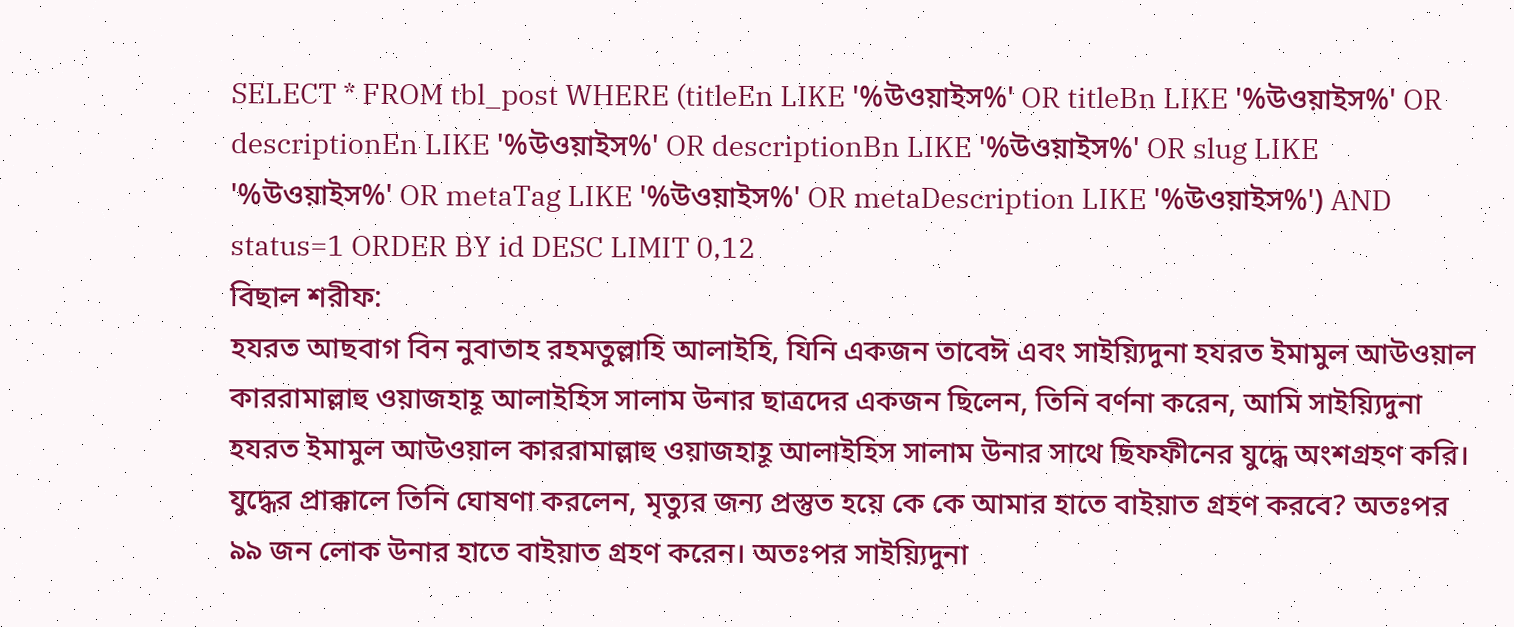SELECT * FROM tbl_post WHERE (titleEn LIKE '%উওয়াইস%' OR titleBn LIKE '%উওয়াইস%' OR descriptionEn LIKE '%উওয়াইস%' OR descriptionBn LIKE '%উওয়াইস%' OR slug LIKE '%উওয়াইস%' OR metaTag LIKE '%উওয়াইস%' OR metaDescription LIKE '%উওয়াইস%') AND status=1 ORDER BY id DESC LIMIT 0,12
বিছাল শরীফ:
হযরত আছবাগ বিন নুবাতাহ রহমতুল্লাহি আলাইহি, যিনি একজন তাবেঈ এবং সাইয়্যিদুনা হযরত ইমামুল আউওয়াল কাররামাল্লাহু ওয়াজহাহূ আলাইহিস সালাম উনার ছাত্রদের একজন ছিলেন, তিনি বর্ণনা করেন, আমি সাইয়্যিদুনা হযরত ইমামুল আউওয়াল কাররামাল্লাহু ওয়াজহাহূ আলাইহিস সালাম উনার সাথে ছিফফীনের যুদ্ধে অংশগ্রহণ করি। যুদ্ধের প্রাক্কালে তিনি ঘোষণা করলেন, মৃত্যুর জন্য প্রস্তুত হয়ে কে কে আমার হাতে বাইয়াত গ্রহণ করবে? অতঃপর ৯৯ জন লোক উনার হাতে বাইয়াত গ্রহণ করেন। অতঃপর সাইয়্যিদুনা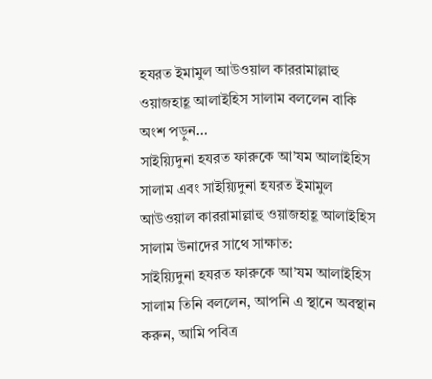হযরত ইমামুল আউওয়াল কাররামাল্লাহু ওয়াজহাহূ আলাইহিস সালাম বললেন বাকি অংশ পড়ুন...
সাইয়্যিদুনা হযরত ফারুকে আ’যম আলাইহিস সালাম এবং সাইয়্যিদুনা হযরত ইমামুল আউওয়াল কাররামাল্লাহু ওয়াজহাহূ আলাইহিস সালাম উনাদের সাথে সাক্ষাত:
সাইয়্যিদুনা হযরত ফারুকে আ’যম আলাইহিস সালাম তিনি বললেন, আপনি এ স্থানে অবস্থান করুন, আমি পবিত্র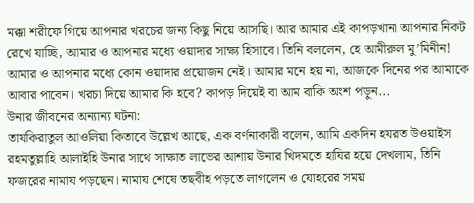মক্কা শরীফে গিয়ে আপনার খরচের জন্য কিছু নিয়ে আসছি। আর আমার এই কাপড়খানা আপনার নিকট রেখে যাচ্ছি, আমার ও আপনার মধ্যে ওয়াদার সাক্ষ্য হিসাবে। তিনি বললেন, হে আমীরুল মু’মিনীন! আমার ও আপনার মধ্যে কোন ওয়াদার প্রয়োজন নেই। আমার মনে হয় না, আজকে দিনের পর আমাকে আবার পাবেন। খরচা দিয়ে আমার কি হবে? কাপড় দিয়েই বা আম বাকি অংশ পড়ুন...
উনার জীবনের অন্যান্য ঘটনা:
তাযকিরাতুল আওলিয়া কিতাবে উল্লেখ আছে, এক বর্ণনাকারী বলেন, আমি একদিন হযরত উওয়াইস রহমতুল্লাহি আলাইহি উনার সাথে সাক্ষাত লাভের আশায় উনার খিদমতে হাযির হয়ে দেখলাম, তিনি ফজরের নামায পড়ছেন। নামায শেষে তছবীহ পড়তে লাগলেন ও যোহরের সময়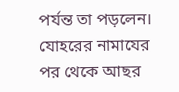পর্যন্ত তা পড়লেন। যোহরের নামাযের পর থেকে আছর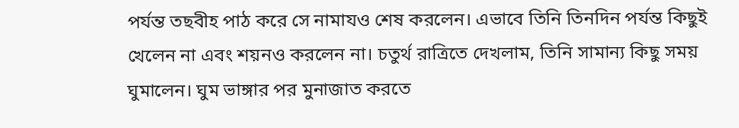পর্যন্ত তছবীহ পাঠ করে সে নামাযও শেষ করলেন। এভাবে তিনি তিনদিন পর্যন্ত কিছুই খেলেন না এবং শয়নও করলেন না। চতুর্থ রাত্রিতে দেখলাম, তিনি সামান্য কিছু সময় ঘুমালেন। ঘুম ভাঙ্গার পর মুনাজাত করতে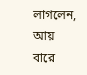লাগলেন, আয় বারে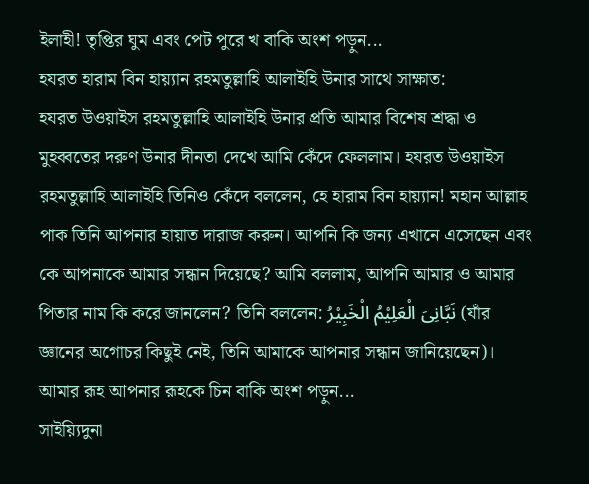ইলাহী! তৃপ্তির ঘুম এবং পেট পুরে খ বাকি অংশ পড়ুন...
হযরত হারাম বিন হায়্যান রহমতুল্লাহি আলাইহি উনার সাথে সাক্ষাত:
হযরত উওয়াইস রহমতুল্লাহি আলাইহি উনার প্রতি আমার বিশেষ শ্রদ্ধা ও মুহব্বতের দরুণ উনার দীনতা দেখে আমি কেঁদে ফেললাম। হযরত উওয়াইস রহমতুল্লাহি আলাইহি তিনিও কেঁদে বললেন, হে হারাম বিন হায়্যান! মহান আল্লাহ পাক তিনি আপনার হায়াত দারাজ করুন। আপনি কি জন্য এখানে এসেছেন এবং কে আপনাকে আমার সন্ধান দিয়েছে? আমি বললাম, আপনি আমার ও আমার পিতার নাম কি করে জানলেন? তিনি বললেন: نَبَّانِىَ الْعَلِيْمُ الْخَبِيْرُ (যাঁর জ্ঞানের অগোচর কিছুই নেই, তিনি আমাকে আপনার সন্ধান জানিয়েছেন)। আমার রূহ আপনার রূহকে চিন বাকি অংশ পড়ুন...
সাইয়্যিদুনা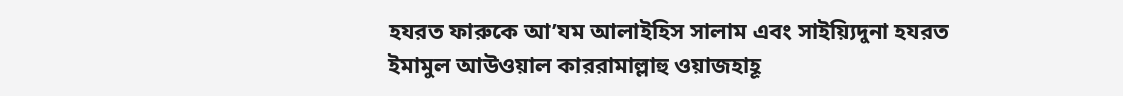হযরত ফারুকে আ’যম আলাইহিস সালাম এবং সাইয়্যিদুনা হযরত
ইমামুল আউওয়াল কাররামাল্লাহু ওয়াজহাহূ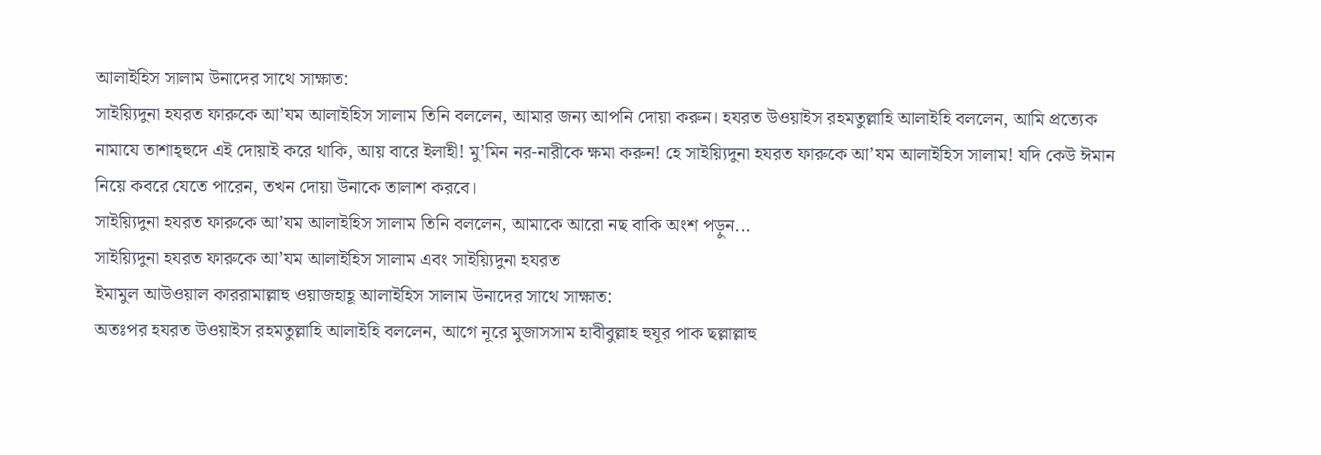আলাইহিস সালাম উনাদের সাথে সাক্ষাত:
সাইয়্যিদুনা হযরত ফারুকে আ’যম আলাইহিস সালাম তিনি বললেন, আমার জন্য আপনি দোয়া করুন। হযরত উওয়াইস রহমতুল্লাহি আলাইহি বললেন, আমি প্রত্যেক নামাযে তাশাহ্হুদে এই দোয়াই করে থাকি, আয় বারে ইলাহী! মু’মিন নর-নারীকে ক্ষমা করুন! হে সাইয়্যিদুনা হযরত ফারুকে আ’যম আলাইহিস সালাম! যদি কেউ ঈমান নিয়ে কবরে যেতে পারেন, তখন দোয়া উনাকে তালাশ করবে।
সাইয়্যিদুনা হযরত ফারুকে আ’যম আলাইহিস সালাম তিনি বললেন, আমাকে আরো নছ বাকি অংশ পড়ুন...
সাইয়্যিদুনা হযরত ফারুকে আ’যম আলাইহিস সালাম এবং সাইয়্যিদুনা হযরত
ইমামুল আউওয়াল কাররামাল্লাহু ওয়াজহাহূ আলাইহিস সালাম উনাদের সাথে সাক্ষাত:
অতঃপর হযরত উওয়াইস রহমতুল্লাহি আলাইহি বললেন, আগে নূরে মুজাসসাম হাবীবুল্লাহ হুযূর পাক ছল্লাল্লাহু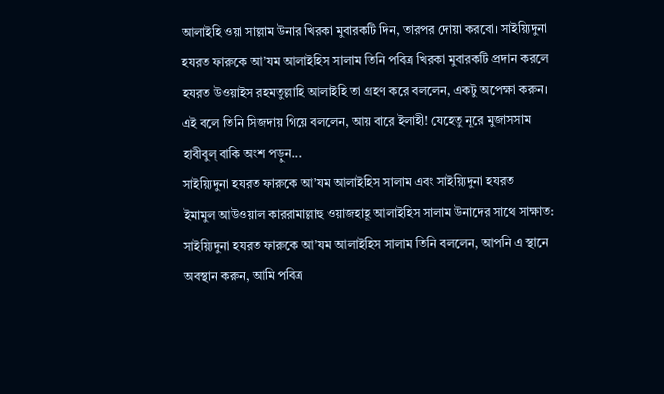আলাইহি ওয়া সাল্লাম উনার খিরকা মুবারকটি দিন, তারপর দোয়া করবো। সাইয়্যিদুনা হযরত ফারুকে আ’যম আলাইহিস সালাম তিনি পবিত্র খিরকা মুবারকটি প্রদান করলে হযরত উওয়াইস রহমতুল্লাহি আলাইহি তা গ্রহণ করে বললেন, একটু অপেক্ষা করুন। এই বলে তিনি সিজদায় গিয়ে বললেন, আয় বারে ইলাহী! যেহেতু নূরে মুজাসসাম হাবীবুল্ বাকি অংশ পড়ুন...
সাইয়্যিদুনা হযরত ফারুকে আ’যম আলাইহিস সালাম এবং সাইয়্যিদুনা হযরত
ইমামুল আউওয়াল কাররামাল্লাহু ওয়াজহাহূ আলাইহিস সালাম উনাদের সাথে সাক্ষাত:
সাইয়্যিদুনা হযরত ফারুকে আ’যম আলাইহিস সালাম তিনি বললেন, আপনি এ স্থানে অবস্থান করুন, আমি পবিত্র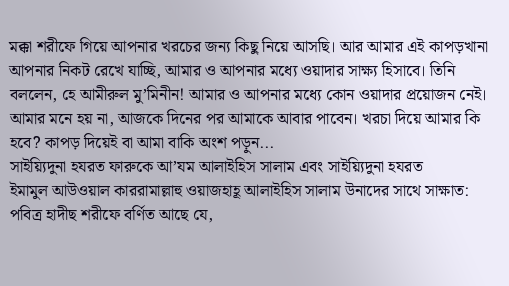মক্কা শরীফে গিয়ে আপনার খরচের জন্য কিছু নিয়ে আসছি। আর আমার এই কাপড়খানা আপনার নিকট রেখে যাচ্ছি, আমার ও আপনার মধ্যে ওয়াদার সাক্ষ্য হিসাবে। তিনি বললেন, হে আমীরুল মু’মিনীন! আমার ও আপনার মধ্যে কোন ওয়াদার প্রয়োজন নেই। আমার মনে হয় না, আজকে দিনের পর আমাকে আবার পাবেন। খরচা দিয়ে আমার কি হবে? কাপড় দিয়েই বা আমা বাকি অংশ পড়ুন...
সাইয়্যিদুনা হযরত ফারুকে আ’যম আলাইহিস সালাম এবং সাইয়্যিদুনা হযরত
ইমামুল আউওয়াল কাররামাল্লাহু ওয়াজহাহূ আলাইহিস সালাম উনাদের সাথে সাক্ষাত:
পবিত্র হাদীছ শরীফে বর্ণিত আছে যে,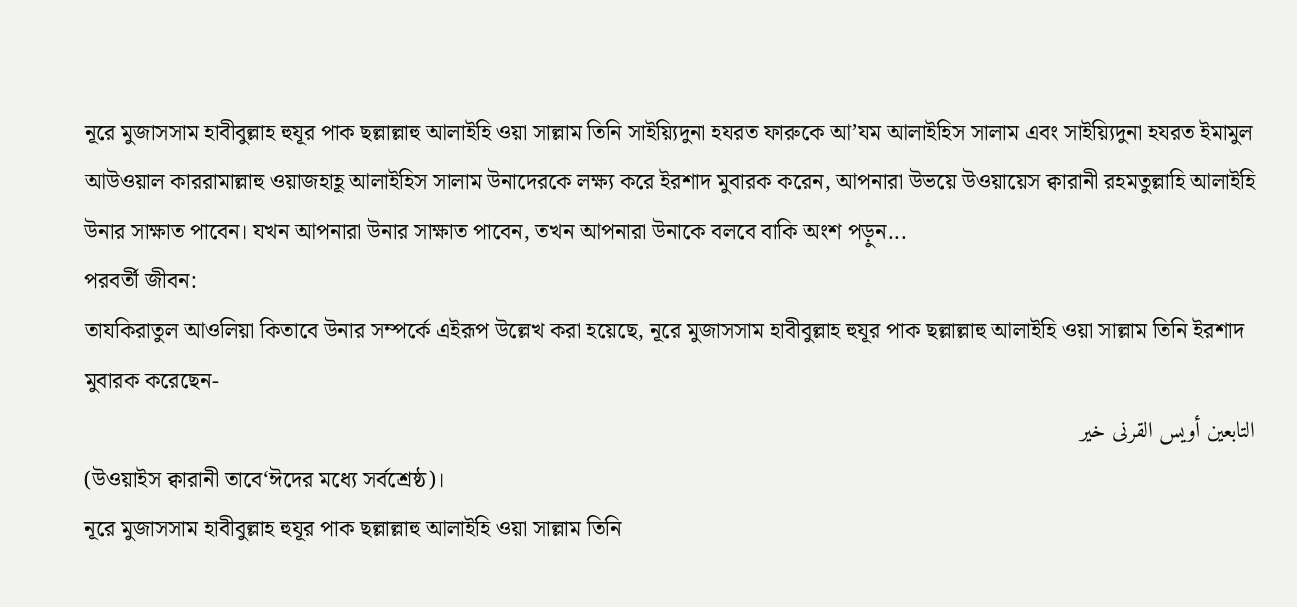নূরে মুজাসসাম হাবীবুল্লাহ হুযূর পাক ছল্লাল্লাহু আলাইহি ওয়া সাল্লাম তিনি সাইয়্যিদুনা হযরত ফারুকে আ’যম আলাইহিস সালাম এবং সাইয়্যিদুনা হযরত ইমামুল আউওয়াল কাররামাল্লাহু ওয়াজহাহূ আলাইহিস সালাম উনাদেরকে লক্ষ্য করে ইরশাদ মুবারক করেন, আপনারা উভয়ে উওয়ায়েস ক্বারানী রহমতুল্লাহি আলাইহি উনার সাক্ষাত পাবেন। যখন আপনারা উনার সাক্ষাত পাবেন, তখন আপনারা উনাকে বলবে বাকি অংশ পড়ুন...
পরবর্তী জীবন:
তাযকিরাতুল আওলিয়া কিতাবে উনার সম্পর্কে এইরূপ উল্লেখ করা হয়েছে, নূরে মুজাসসাম হাবীবুল্লাহ হুযূর পাক ছল্লাল্লাহু আলাইহি ওয়া সাল্লাম তিনি ইরশাদ মুবারক করেছেন-
التابعين أويس القرنى خير
(উওয়াইস ক্বারানী তাবে‘ঈদের মধ্যে সর্বশ্রেষ্ঠ)।
নূরে মুজাসসাম হাবীবুল্লাহ হুযূর পাক ছল্লাল্লাহু আলাইহি ওয়া সাল্লাম তিনি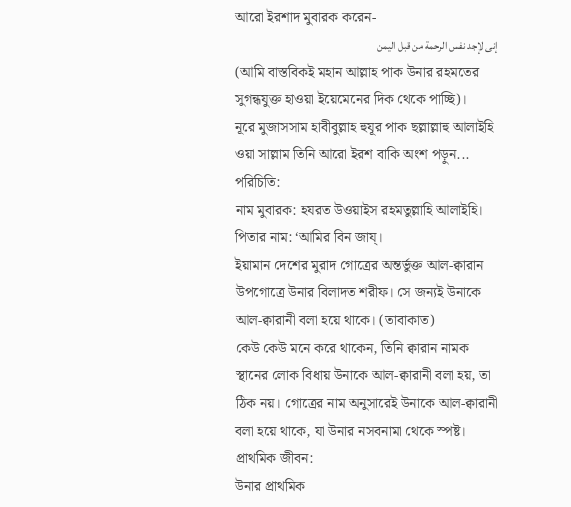আরো ইরশাদ মুবারক করেন-
إنى لإجد نفس الرحمة من قبل اليمن
(আমি বাস্তবিকই মহান আল্লাহ পাক উনার রহমতের সুগন্ধযুক্ত হাওয়া ইয়েমেনের দিক থেকে পাচ্ছি)।
নূরে মুজাসসাম হাবীবুল্লাহ হুযূর পাক ছল্লাল্লাহু আলাইহি ওয়া সাল্লাম তিনি আরো ইরশ বাকি অংশ পড়ুন...
পরিচিতি:
নাম মুবারক: হযরত উওয়াইস রহমতুল্লাহি আলাইহি।
পিতার নাম: ‘আমির বিন জায্।
ইয়ামান দেশের মুরাদ গোত্রের অন্তর্ভুক্ত আল-ক্বারান উপগোত্রে উনার বিলাদত শরীফ। সে জন্যই উনাকে আল-ক্বারানী বলা হয়ে থাকে। (তাবাকাত)
কেউ কেউ মনে করে থাকেন, তিনি ক্বারান নামক স্থানের লোক বিধায় উনাকে আল-ক্বারানী বলা হয়, তা ঠিক নয়। গোত্রের নাম অনুসারেই উনাকে আল-ক্বারানী বলা হয়ে থাকে, যা উনার নসবনামা থেকে স্পষ্ট।
প্রাথমিক জীবন:
উনার প্রাথমিক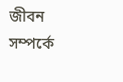জীবন সম্পর্কে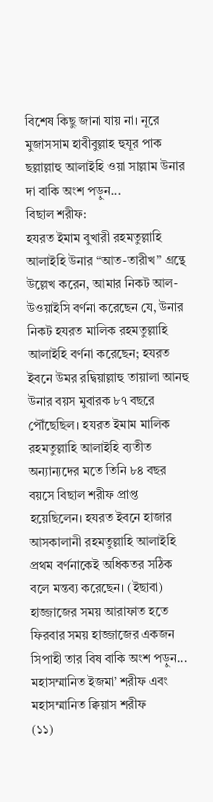বিশেষ কিছু জানা যায় না। নূরে মুজাসসাম হাবীবুল্লাহ হুযূর পাক ছল্লাল্লাহু আলাইহি ওয়া সাল্লাম উনার দা বাকি অংশ পড়ুন...
বিছাল শরীফ:
হযরত ইমাম বুখারী রহমতুল্লাহি আলাইহি উনার “আত-তারীখ” গ্রন্থে উল্লেখ করেন, আমার নিকট আল-উওয়াইসি বর্ণনা করেছেন যে, উনার নিকট হযরত মালিক রহমতুল্লাহি আলাইহি বর্ণনা করেছেন; হযরত ইবনে উমর রদ্বিয়াল্লাহু তায়ালা আনহু উনার বয়স মুবারক ৮৭ বছরে পৌঁছেছিল। হযরত ইমাম মালিক রহমতুল্লাহি আলাইহি ব্যতীত অন্যান্যদের মতে তিনি ৮৪ বছর বয়সে বিছাল শরীফ প্রাপ্ত হয়েছিলেন। হযরত ইবনে হাজার আসকালানী রহমতুল্লাহি আলাইহি প্রথম বর্ণনাকেই অধিকতর সঠিক বলে মন্তব্য করেছেন। (ইছাবা)
হাজ্জাজের সময় আরাফাত হতে ফিরবার সময় হাজ্জাজের একজন সিপাহী তার বিষ বাকি অংশ পড়ুন...
মহাসম্মানিত ইজমা’ শরীফ এবং মহাসম্মানিত ক্বিয়াস শরীফ
(১১)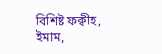বিশিষ্ট ফক্বীহ, ইমাম,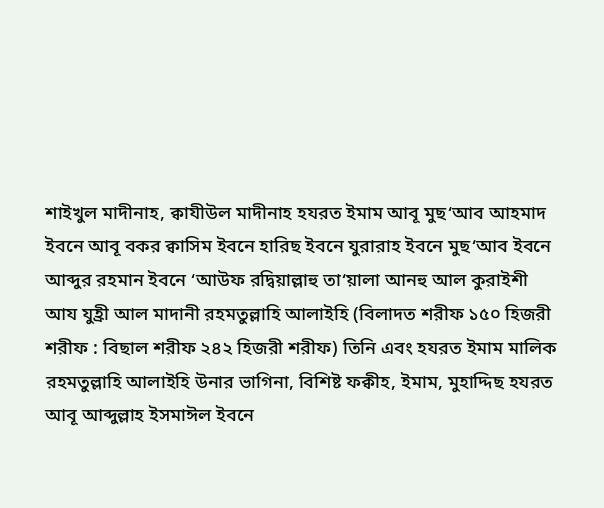শাইখুল মাদীনাহ, ক্বাযীউল মাদীনাহ হযরত ইমাম আবূ মুছ‘আব আহমাদ ইবনে আবূ বকর ক্বাসিম ইবনে হারিছ ইবনে যুরারাহ ইবনে মুছ‘আব ইবনে আব্দুর রহমান ইবনে ‘আউফ রদ্বিয়াল্লাহু তা‘য়ালা আনহু আল কুরাইশী আয যুহ্রী আল মাদানী রহমতুল্লাহি আলাইহি (বিলাদত শরীফ ১৫০ হিজরী শরীফ : বিছাল শরীফ ২৪২ হিজরী শরীফ) তিনি এবং হযরত ইমাম মালিক রহমতুল্লাহি আলাইহি উনার ভাগিনা, বিশিষ্ট ফক্বীহ, ইমাম, মুহাদ্দিছ হযরত আবূ আব্দুল্লাহ ইসমাঈল ইবনে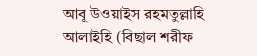আবূ উওয়াইস রহমতুল্লাহি আলাইহি (বিছাল শরীফ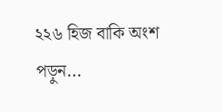২২৬ হিজ বাকি অংশ পড়ুন...